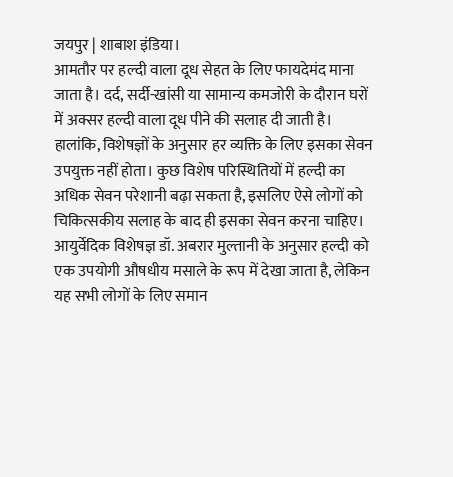जयपुर | शाबाश इंडिया।
आमतौर पर हल्दी वाला दूध सेहत के लिए फायदेमंद माना जाता है। दर्द, सर्दी-खांसी या सामान्य कमजोरी के दौरान घरों में अक्सर हल्दी वाला दूध पीने की सलाह दी जाती है। हालांकि, विशेषज्ञों के अनुसार हर व्यक्ति के लिए इसका सेवन उपयुक्त नहीं होता। कुछ विशेष परिस्थितियों में हल्दी का अधिक सेवन परेशानी बढ़ा सकता है, इसलिए ऐसे लोगों को चिकित्सकीय सलाह के बाद ही इसका सेवन करना चाहिए।
आयुर्वेदिक विशेषज्ञ डॉ. अबरार मुल्तानी के अनुसार हल्दी को एक उपयोगी औषधीय मसाले के रूप में देखा जाता है, लेकिन यह सभी लोगों के लिए समान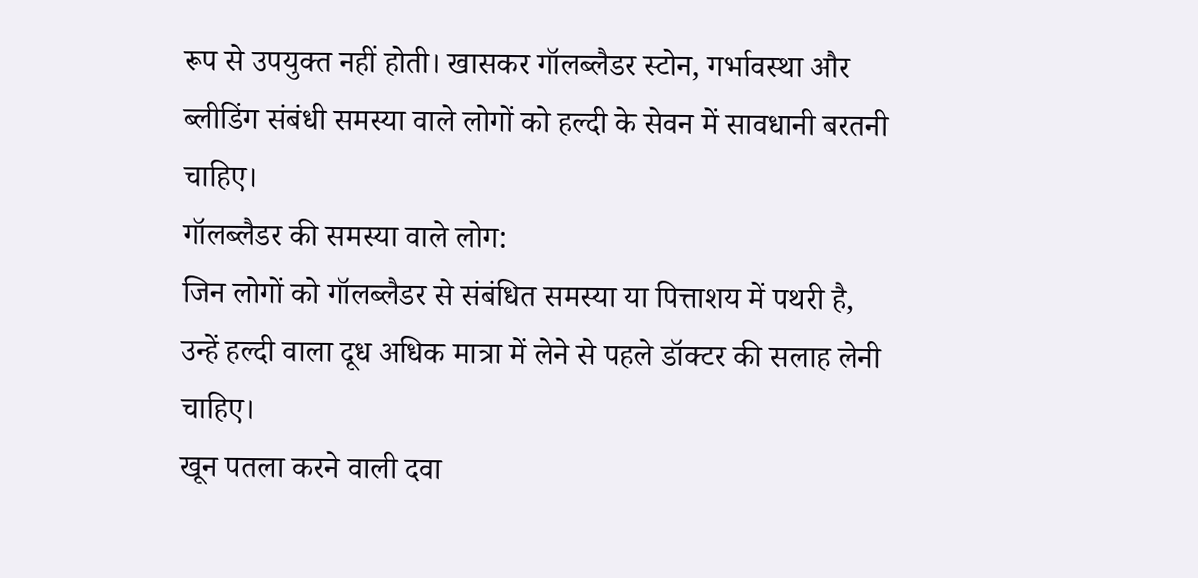रूप से उपयुक्त नहीं होती। खासकर गॉलब्लैडर स्टोन, गर्भावस्था और ब्लीडिंग संबंधी समस्या वाले लोगों को हल्दी के सेवन में सावधानी बरतनी चाहिए।
गॉलब्लैडर की समस्या वाले लोग:
जिन लोगों को गॉलब्लैडर से संबंधित समस्या या पित्ताशय में पथरी है, उन्हें हल्दी वाला दूध अधिक मात्रा में लेने से पहले डॉक्टर की सलाह लेनी चाहिए।
खून पतला करने वाली दवा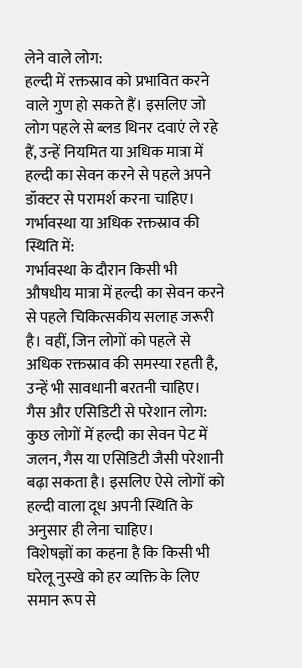लेने वाले लोग:
हल्दी में रक्तस्राव को प्रभावित करने वाले गुण हो सकते हैं। इसलिए जो लोग पहले से ब्लड थिनर दवाएं ले रहे हैं, उन्हें नियमित या अधिक मात्रा में हल्दी का सेवन करने से पहले अपने डॉक्टर से परामर्श करना चाहिए।
गर्भावस्था या अधिक रक्तस्राव की स्थिति में:
गर्भावस्था के दौरान किसी भी औषधीय मात्रा में हल्दी का सेवन करने से पहले चिकित्सकीय सलाह जरूरी है। वहीं, जिन लोगों को पहले से अधिक रक्तस्राव की समस्या रहती है, उन्हें भी सावधानी बरतनी चाहिए।
गैस और एसिडिटी से परेशान लोग:
कुछ लोगों में हल्दी का सेवन पेट में जलन, गैस या एसिडिटी जैसी परेशानी बढ़ा सकता है। इसलिए ऐसे लोगों को हल्दी वाला दूध अपनी स्थिति के अनुसार ही लेना चाहिए।
विशेषज्ञों का कहना है कि किसी भी घरेलू नुस्खे को हर व्यक्ति के लिए समान रूप से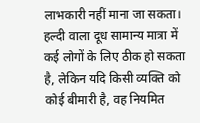लाभकारी नहीं माना जा सकता। हल्दी वाला दूध सामान्य मात्रा में कई लोगों के लिए ठीक हो सकता है, लेकिन यदि किसी व्यक्ति को कोई बीमारी है, वह नियमित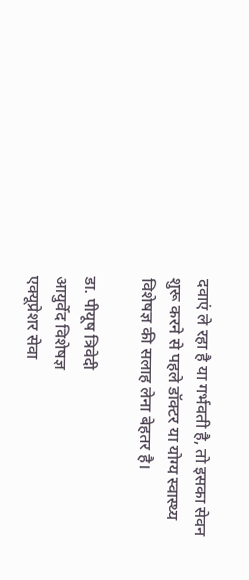दवाएं ले रहा है या गर्भवती है, तो इसका सेवन शुरू करने से पहले डॉक्टर या योग्य स्वास्थ्य विशेषज्ञ की सलाह लेना बेहतर है।

डा. पीयूष त्रिवेदी
आयुर्वेद विशेषज्ञ
एक्यूप्रेशर सेवा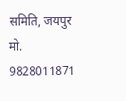समिति, जयपुर
मो. 9828011871